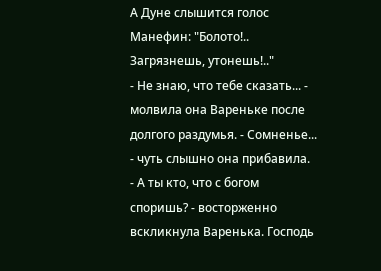А Дуне слышится голос Манефин: "Болото!.. Загрязнешь, утонешь!.."
- Не знаю, что тебе сказать... - молвила она Вареньке после долгого раздумья. - Сомненье... - чуть слышно она прибавила.
- А ты кто, что с богом споришь? - восторженно вскликнула Варенька. Господь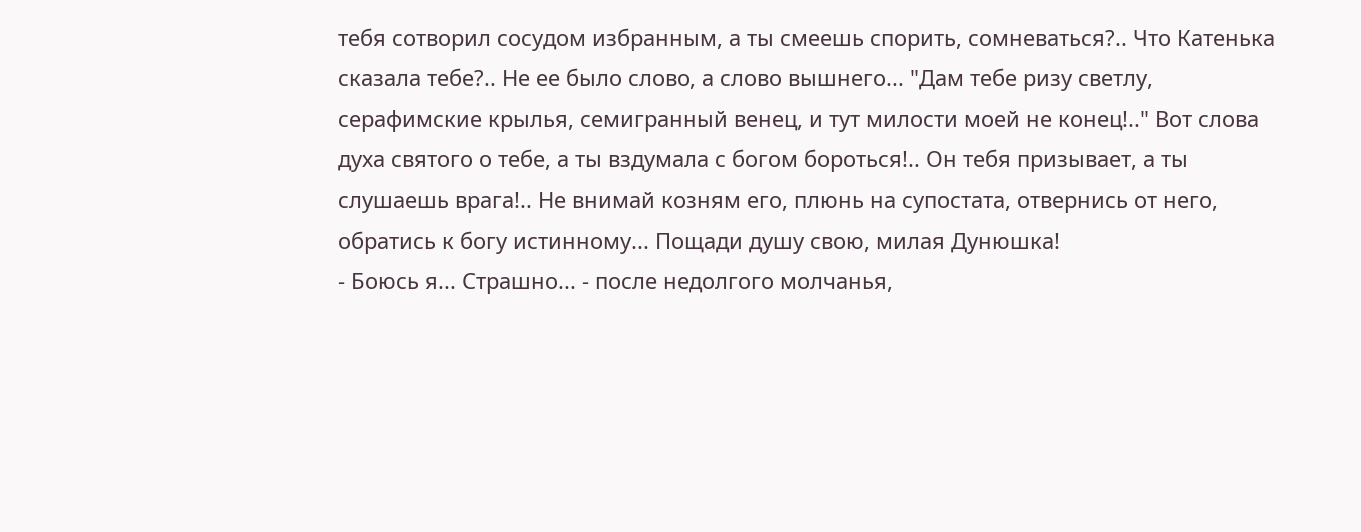тебя сотворил сосудом избранным, а ты смеешь спорить, сомневаться?.. Что Катенька сказала тебе?.. Не ее было слово, а слово вышнего... "Дам тебе ризу светлу, серафимские крылья, семигранный венец, и тут милости моей не конец!.." Вот слова духа святого о тебе, а ты вздумала с богом бороться!.. Он тебя призывает, а ты слушаешь врага!.. Не внимай козням его, плюнь на супостата, отвернись от него, обратись к богу истинному... Пощади душу свою, милая Дунюшка!
- Боюсь я... Страшно... - после недолгого молчанья,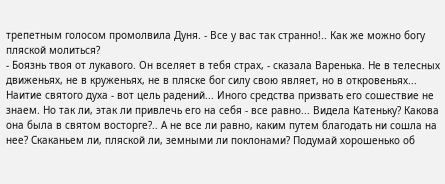трепетным голосом промолвила Дуня. - Все у вас так странно!.. Как же можно богу пляской молиться?
- Боязнь твоя от лукавого. Он вселяет в тебя страх, - сказала Варенька. Не в телесных движеньях, не в круженьях, не в пляске бог силу свою являет, но в откровеньях... Наитие святого духа - вот цель радений... Иного средства призвать его сошествие не знаем. Но так ли, этак ли привлечь его на себя - все равно... Видела Катеньку? Какова она была в святом восторге?.. А не все ли равно, каким путем благодать ни сошла на нее? Скаканьем ли, пляской ли, земными ли поклонами? Подумай хорошенько об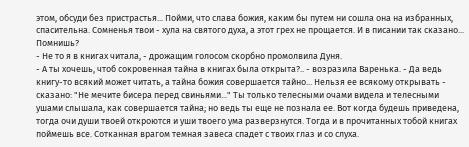этом, обсуди без пристрастья... Пойми, что слава божия, каким бы путем ни сошла она на избранных, спасительна. Сомненья твои - хула на святого духа, а этот грех не прощается. И в писании так сказано... Помнишь?
- Не то я в книгах читала, - дрожащим голосом скорбно промолвила Дуня.
- А ты хочешь, чтоб сокровенная тайна в книгах была открыта?.. - возразила Варенька. - Да ведь книгу-то всякий может читать, а тайна божия совершается тайно... Нельзя ее всякому открывать - сказано: "Не мечите бисера перед свиньями..." Ты только телесными очами видела и телесными ушами слышала, как совершается тайна; но ведь ты еще не познала ее. Вот когда будешь приведена, тогда очи души твоей откроются и уши твоего ума разверзнутся. Тогда и в прочитанных тобой книгах поймешь все. Сотканная врагом темная завеса спадет с твоих глаз и со слуха.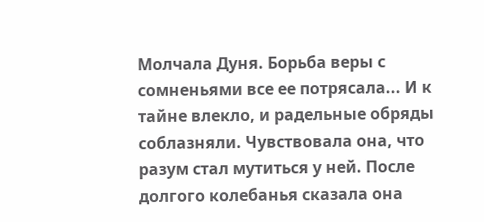Молчала Дуня. Борьба веры с сомненьями все ее потрясала... И к тайне влекло, и радельные обряды соблазняли. Чувствовала она, что разум стал мутиться у ней. После долгого колебанья сказала она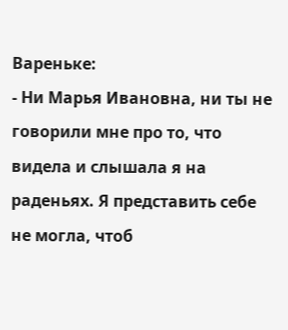Вареньке:
- Ни Марья Ивановна, ни ты не говорили мне про то, что видела и слышала я на раденьях. Я представить себе не могла, чтоб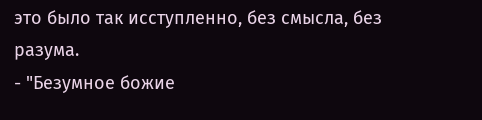это было так исступленно, без смысла, без разума.
- "Безумное божие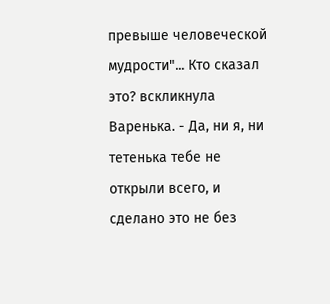превыше человеческой мудрости"... Кто сказал это? вскликнула Варенька. - Да, ни я, ни тетенька тебе не открыли всего, и сделано это не без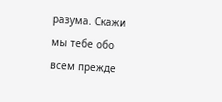разума. Скажи мы тебе обо всем прежде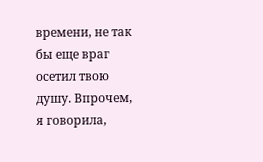времени, не так бы еще враг осетил твою душу. Впрочем, я говорила,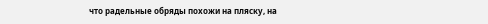что радельные обряды похожи на пляску, на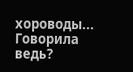хороводы... Говорила ведь?